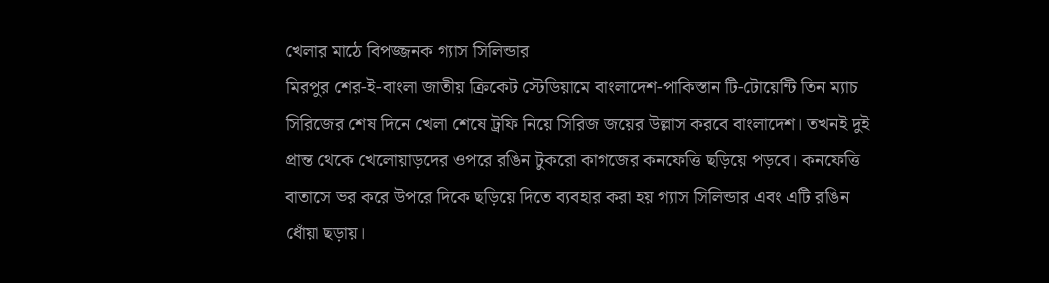খেলার মাঠে বিপজ্জনক গ্যাস সিলিন্ডার
মিরপুর শের-ই-বাংলা জাতীয় ক্রিকেট স্টেডিয়ামে বাংলাদেশ-পাকিস্তান টি-টোয়েন্টি তিন ম্যাচ সিরিজের শেষ দিনে খেলা শেষে ট্রফি নিয়ে সিরিজ জয়ের উল্লাস করবে বাংলাদেশ। তখনই দুই প্রান্ত থেকে খেলোয়াড়দের ওপরে রঙিন টুকরো কাগজের কনফেত্তি ছড়িয়ে পড়বে। কনফেত্তি বাতাসে ভর করে উপরে দিকে ছড়িয়ে দিতে ব্যবহার করা হয় গ্যাস সিলিন্ডার এবং এটি রঙিন ধোঁয়া ছড়ায়।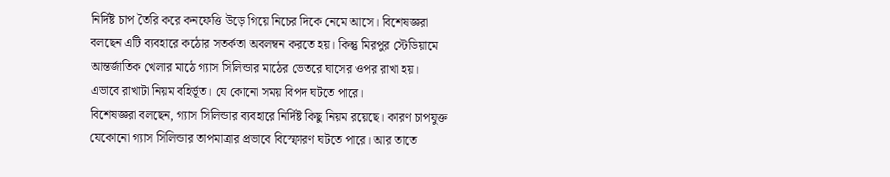নির্দিষ্ট চাপ তৈরি করে কনফেত্তি উড়ে গিয়ে নিচের দিকে নেমে আসে। বিশেষজ্ঞরা বলছেন এটি ব্যবহারে কঠোর সতর্কতা অবলম্বন করতে হয়। কিন্তু মিরপুর স্টেডিয়ামে আন্তর্জাতিক খেলার মাঠে গ্যাস সিলিন্ডার মাঠের ভেতরে ঘাসের ওপর রাখা হয়। এভাবে রাখাটা নিয়ম বহির্ভূত। যে কোনো সময় বিপদ ঘটতে পারে।
বিশেষজ্ঞরা বলছেন, গ্যাস সিলিন্ডার ব্যবহারে নির্দিষ্ট কিছু নিয়ম রয়েছে। কারণ চাপযুক্ত যেকোনো গ্যাস সিলিন্ডার তাপমাত্রার প্রভাবে বিস্ফোরণ ঘটতে পারে। আর তাতে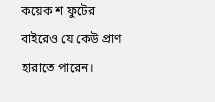কয়েক শ ফুটের বাইরেও যে কেউ প্রাণ হারাতে পারেন।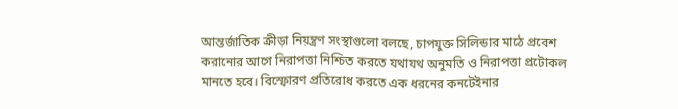আন্তর্জাতিক ক্রীড়া নিয়ন্ত্রণ সংস্থাগুলো বলছে, চাপযুক্ত সিলিন্ডার মাঠে প্রবেশ করানোর আগে নিরাপত্তা নিশ্চিত করতে যথাযথ অনুমতি ও নিরাপত্তা প্রটোকল মানতে হবে। বিস্ফোরণ প্রতিরোধ করতে এক ধরনের কনটেইনার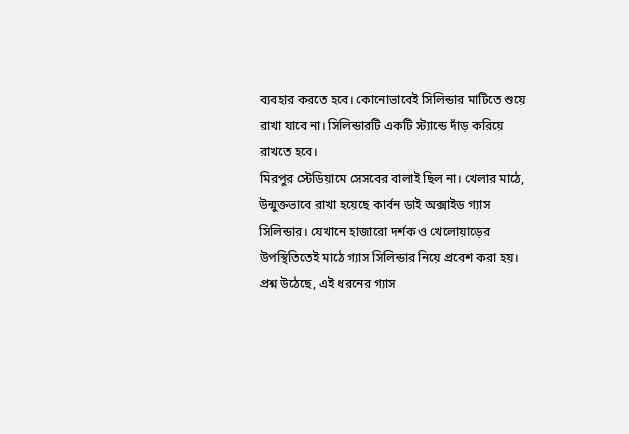ব্যবহার করতে হবে। কোনোভাবেই সিলিন্ডার মাটিতে শুয়ে রাখা যাবে না। সিলিন্ডারটি একটি স্ট্যান্ডে দাঁড় করিয়ে রাখতে হবে।
মিরপুর স্টেডিয়ামে সেসবের বালাই ছিল না। খেলার মাঠে, উন্মুক্তভাবে রাখা হয়েছে কার্বন ডাই অক্সাইড গ্যাস সিলিন্ডার। যেখানে হাজারো দর্শক ও খেলোয়াড়ের উপস্থিতিতেই মাঠে গ্যাস সিলিন্ডার নিয়ে প্রবেশ করা হয়। প্রশ্ন উঠেছে, এই ধরনের গ্যাস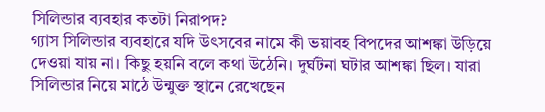সিলিন্ডার ব্যবহার কতটা নিরাপদ?
গ্যাস সিলিন্ডার ব্যবহারে যদি উৎসবের নামে কী ভয়াবহ বিপদের আশঙ্কা উড়িয়ে দেওয়া যায় না। কিছু হয়নি বলে কথা উঠেনি। দুর্ঘটনা ঘটার আশঙ্কা ছিল। যারা সিলিন্ডার নিয়ে মাঠে উন্মুক্ত স্থানে রেখেছেন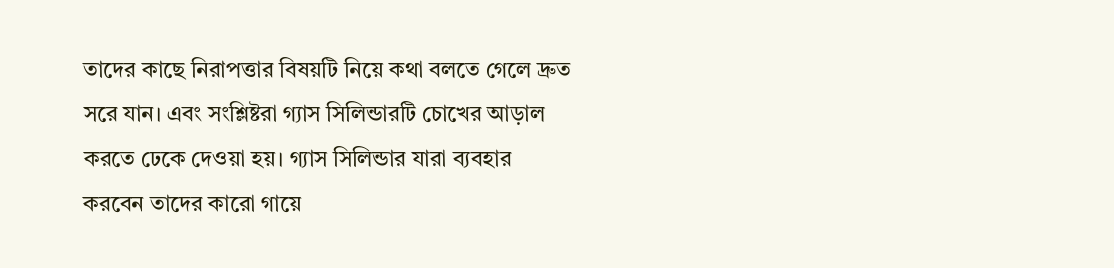তাদের কাছে নিরাপত্তার বিষয়টি নিয়ে কথা বলতে গেলে দ্রুত সরে যান। এবং সংশ্লিষ্টরা গ্যাস সিলিন্ডারটি চোখের আড়াল করতে ঢেকে দেওয়া হয়। গ্যাস সিলিন্ডার যারা ব্যবহার করবেন তাদের কারো গায়ে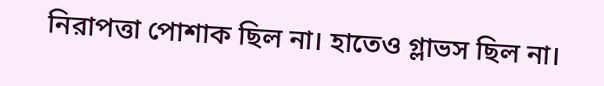নিরাপত্তা পোশাক ছিল না। হাতেও গ্লাভস ছিল না।